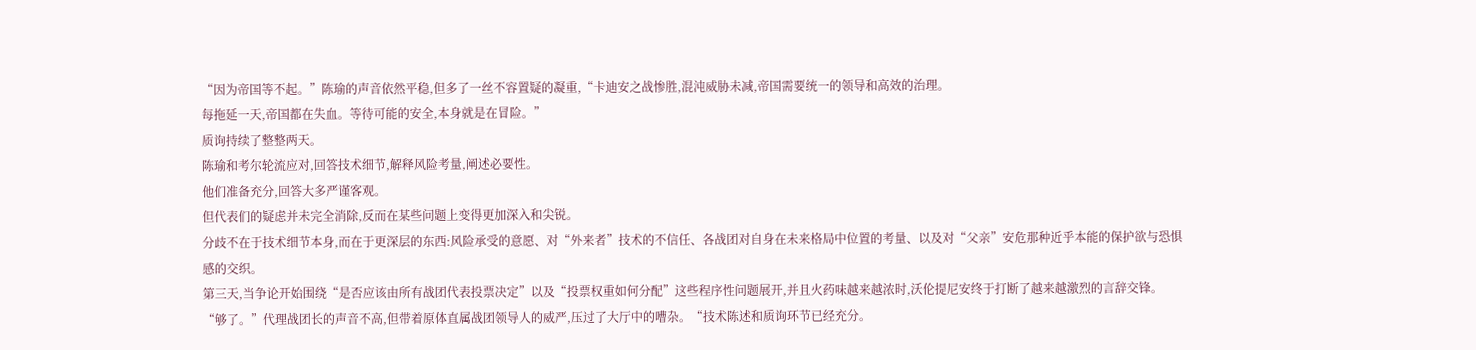“因为帝国等不起。”陈瑜的声音依然平稳,但多了一丝不容置疑的凝重,“卡迪安之战惨胜,混沌威胁未减,帝国需要统一的领导和高效的治理。
每拖延一天,帝国都在失血。等待可能的安全,本身就是在冒险。”
质询持续了整整两天。
陈瑜和考尔轮流应对,回答技术细节,解释风险考量,阐述必要性。
他们准备充分,回答大多严谨客观。
但代表们的疑虑并未完全消除,反而在某些问题上变得更加深入和尖锐。
分歧不在于技术细节本身,而在于更深层的东西:风险承受的意愿、对“外来者”技术的不信任、各战团对自身在未来格局中位置的考量、以及对“父亲”安危那种近乎本能的保护欲与恐惧感的交织。
第三天,当争论开始围绕“是否应该由所有战团代表投票决定”以及“投票权重如何分配”这些程序性问题展开,并且火药味越来越浓时,沃伦提尼安终于打断了越来越激烈的言辞交锋。
“够了。”代理战团长的声音不高,但带着原体直属战团领导人的威严,压过了大厅中的嘈杂。“技术陈述和质询环节已经充分。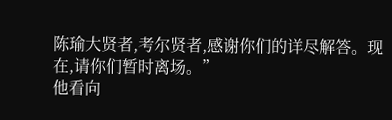陈瑜大贤者,考尔贤者,感谢你们的详尽解答。现在,请你们暂时离场。”
他看向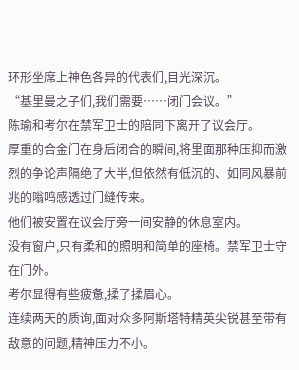环形坐席上神色各异的代表们,目光深沉。
“基里曼之子们,我们需要……闭门会议。”
陈瑜和考尔在禁军卫士的陪同下离开了议会厅。
厚重的合金门在身后闭合的瞬间,将里面那种压抑而激烈的争论声隔绝了大半,但依然有低沉的、如同风暴前兆的嗡鸣感透过门缝传来。
他们被安置在议会厅旁一间安静的休息室内。
没有窗户,只有柔和的照明和简单的座椅。禁军卫士守在门外。
考尔显得有些疲惫,揉了揉眉心。
连续两天的质询,面对众多阿斯塔特精英尖锐甚至带有敌意的问题,精神压力不小。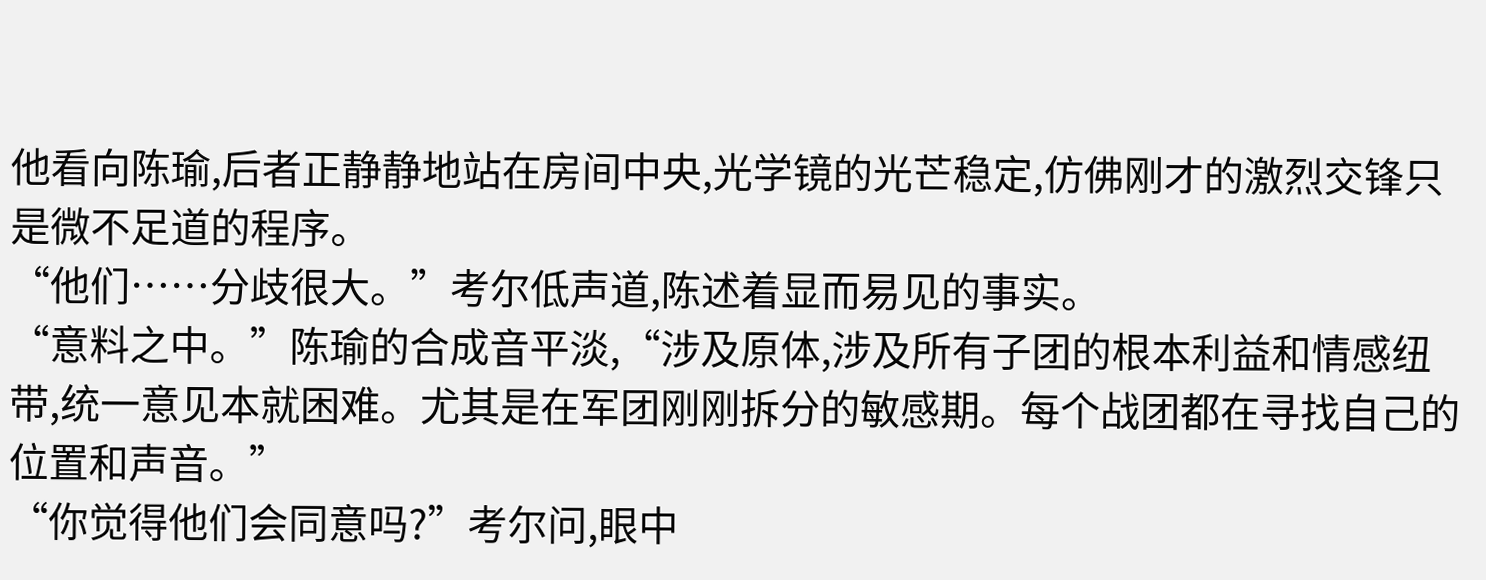他看向陈瑜,后者正静静地站在房间中央,光学镜的光芒稳定,仿佛刚才的激烈交锋只是微不足道的程序。
“他们……分歧很大。”考尔低声道,陈述着显而易见的事实。
“意料之中。”陈瑜的合成音平淡,“涉及原体,涉及所有子团的根本利益和情感纽带,统一意见本就困难。尤其是在军团刚刚拆分的敏感期。每个战团都在寻找自己的位置和声音。”
“你觉得他们会同意吗?”考尔问,眼中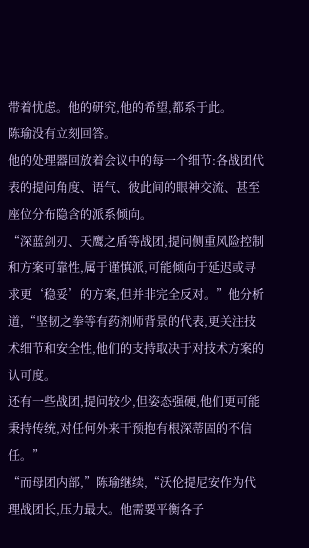带着忧虑。他的研究,他的希望,都系于此。
陈瑜没有立刻回答。
他的处理器回放着会议中的每一个细节:各战团代表的提问角度、语气、彼此间的眼神交流、甚至座位分布隐含的派系倾向。
“深蓝剑刃、天鹰之盾等战团,提问侧重风险控制和方案可靠性,属于谨慎派,可能倾向于延迟或寻求更‘稳妥’的方案,但并非完全反对。”他分析道,“坚韧之拳等有药剂师背景的代表,更关注技术细节和安全性,他们的支持取决于对技术方案的认可度。
还有一些战团,提问较少,但姿态强硬,他们更可能秉持传统,对任何外来干预抱有根深蒂固的不信任。”
“而母团内部,”陈瑜继续,“沃伦提尼安作为代理战团长,压力最大。他需要平衡各子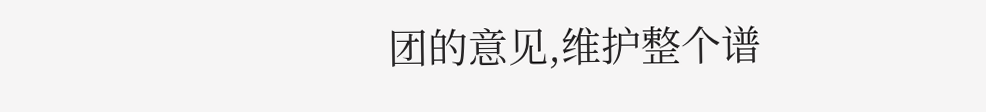团的意见,维护整个谱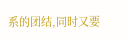系的团结,同时又要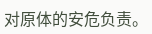对原体的安危负责。